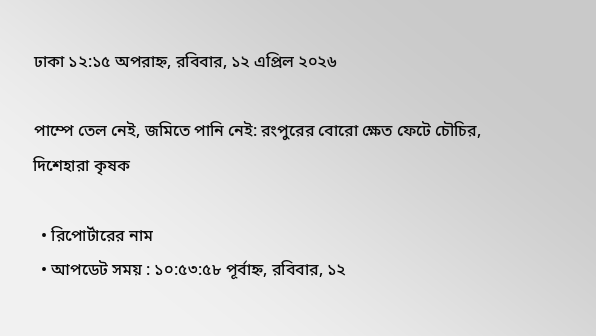ঢাকা ১২:১৫ অপরাহ্ন, রবিবার, ১২ এপ্রিল ২০২৬

পাম্পে তেল নেই, জমিতে পানি নেই: রংপুরের বোরো ক্ষেত ফেটে চৌচির, দিশেহারা কৃষক

  • রিপোর্টারের নাম
  • আপডেট সময় : ১০:৫৩:৫৮ পূর্বাহ্ন, রবিবার, ১২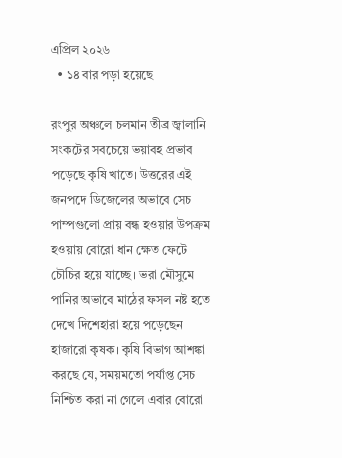এপ্রিল ২০২৬
  • ১৪ বার পড়া হয়েছে

রংপুর অঞ্চলে চলমান তীব্র জ্বালানি সংকটের সবচেয়ে ভয়াবহ প্রভাব পড়েছে কৃষি খাতে। উত্তরের এই জনপদে ডিজেলের অভাবে সেচ পাম্পগুলো প্রায় বন্ধ হওয়ার উপক্রম হওয়ায় বোরো ধান ক্ষেত ফেটে চৌচির হয়ে যাচ্ছে। ভরা মৌসুমে পানির অভাবে মাঠের ফসল নষ্ট হতে দেখে দিশেহারা হয়ে পড়েছেন হাজারো কৃষক। কৃষি বিভাগ আশঙ্কা করছে যে, সময়মতো পর্যাপ্ত সেচ নিশ্চিত করা না গেলে এবার বোরো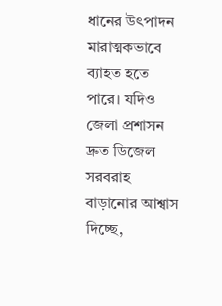ধানের উৎপাদন মারাত্মকভাবে ব্যাহত হতে পারে। যদিও জেলা প্রশাসন দ্রুত ডিজেল সরবরাহ বাড়ানোর আশ্বাস দিচ্ছে,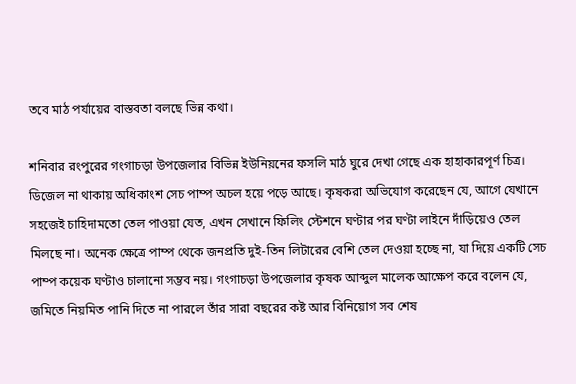তবে মাঠ পর্যায়ের বাস্তবতা বলছে ভিন্ন কথা।

শনিবার রংপুরের গংগাচড়া উপজেলার বিভিন্ন ইউনিয়নের ফসলি মাঠ ঘুরে দেখা গেছে এক হাহাকারপূর্ণ চিত্র। ডিজেল না থাকায় অধিকাংশ সেচ পাম্প অচল হয়ে পড়ে আছে। কৃষকরা অভিযোগ করেছেন যে, আগে যেখানে সহজেই চাহিদামতো তেল পাওয়া যেত, এখন সেখানে ফিলিং স্টেশনে ঘণ্টার পর ঘণ্টা লাইনে দাঁড়িয়েও তেল মিলছে না। অনেক ক্ষেত্রে পাম্প থেকে জনপ্রতি দুই-তিন লিটারের বেশি তেল দেওয়া হচ্ছে না, যা দিয়ে একটি সেচ পাম্প কয়েক ঘণ্টাও চালানো সম্ভব নয়। গংগাচড়া উপজেলার কৃষক আব্দুল মালেক আক্ষেপ করে বলেন যে, জমিতে নিয়মিত পানি দিতে না পারলে তাঁর সারা বছরের কষ্ট আর বিনিয়োগ সব শেষ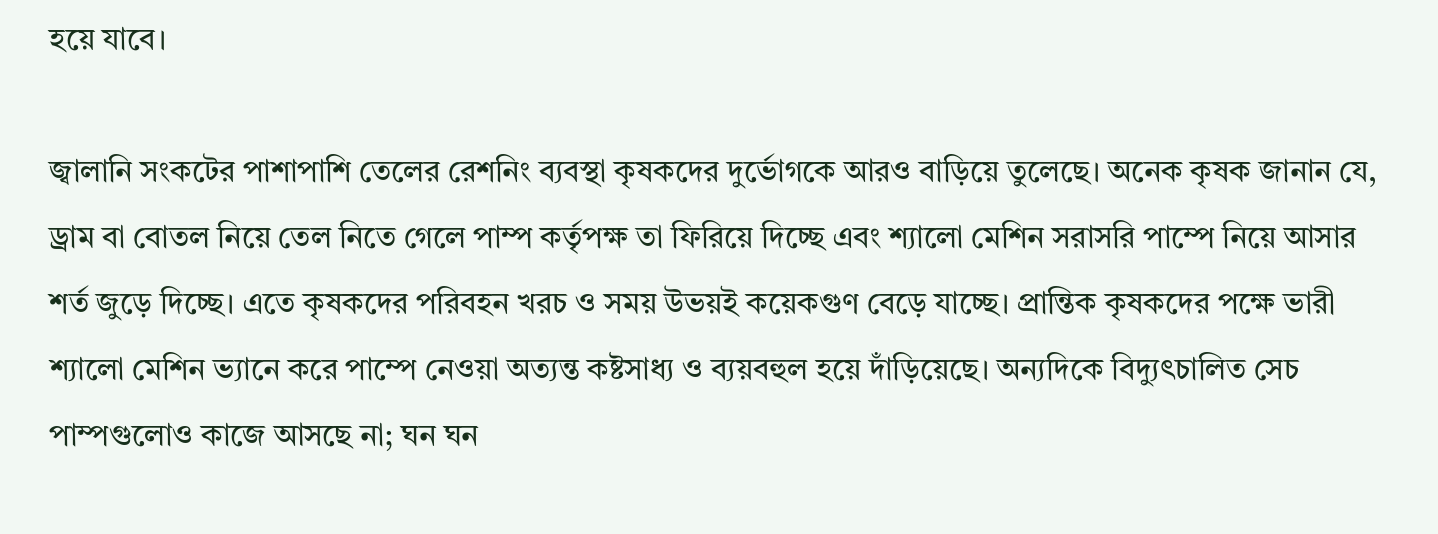হয়ে যাবে।

জ্বালানি সংকটের পাশাপাশি তেলের রেশনিং ব্যবস্থা কৃষকদের দুর্ভোগকে আরও বাড়িয়ে তুলেছে। অনেক কৃষক জানান যে, ড্রাম বা বোতল নিয়ে তেল নিতে গেলে পাম্প কর্তৃপক্ষ তা ফিরিয়ে দিচ্ছে এবং শ্যালো মেশিন সরাসরি পাম্পে নিয়ে আসার শর্ত জুড়ে দিচ্ছে। এতে কৃষকদের পরিবহন খরচ ও সময় উভয়ই কয়েকগুণ বেড়ে যাচ্ছে। প্রান্তিক কৃষকদের পক্ষে ভারী শ্যালো মেশিন ভ্যানে করে পাম্পে নেওয়া অত্যন্ত কষ্টসাধ্য ও ব্যয়বহুল হয়ে দাঁড়িয়েছে। অন্যদিকে বিদ্যুৎচালিত সেচ পাম্পগুলোও কাজে আসছে না; ঘন ঘন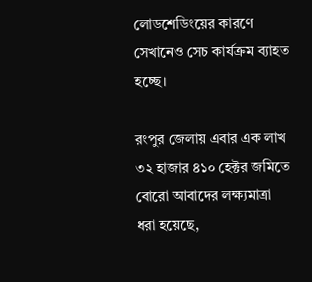লোডশেডিংয়ের কারণে সেখানেও সেচ কার্যক্রম ব্যাহত হচ্ছে।

রংপুর জেলায় এবার এক লাখ ৩২ হাজার ৪১০ হেক্টর জমিতে বোরো আবাদের লক্ষ্যমাত্রা ধরা হয়েছে,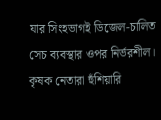যার সিংহভাগই ডিজেল-চালিত সেচ ব্যবস্থার ওপর নির্ভরশীল। কৃষক নেতারা হুঁশিয়ারি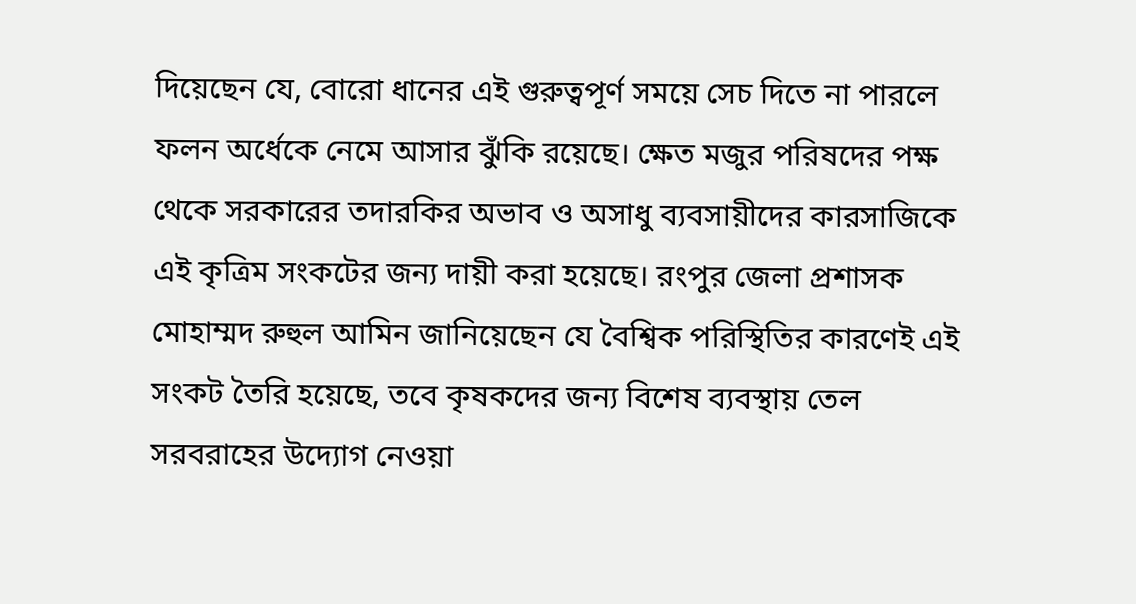দিয়েছেন যে, বোরো ধানের এই গুরুত্বপূর্ণ সময়ে সেচ দিতে না পারলে ফলন অর্ধেকে নেমে আসার ঝুঁকি রয়েছে। ক্ষেত মজুর পরিষদের পক্ষ থেকে সরকারের তদারকির অভাব ও অসাধু ব্যবসায়ীদের কারসাজিকে এই কৃত্রিম সংকটের জন্য দায়ী করা হয়েছে। রংপুর জেলা প্রশাসক মোহাম্মদ রুহুল আমিন জানিয়েছেন যে বৈশ্বিক পরিস্থিতির কারণেই এই সংকট তৈরি হয়েছে, তবে কৃষকদের জন্য বিশেষ ব্যবস্থায় তেল সরবরাহের উদ্যোগ নেওয়া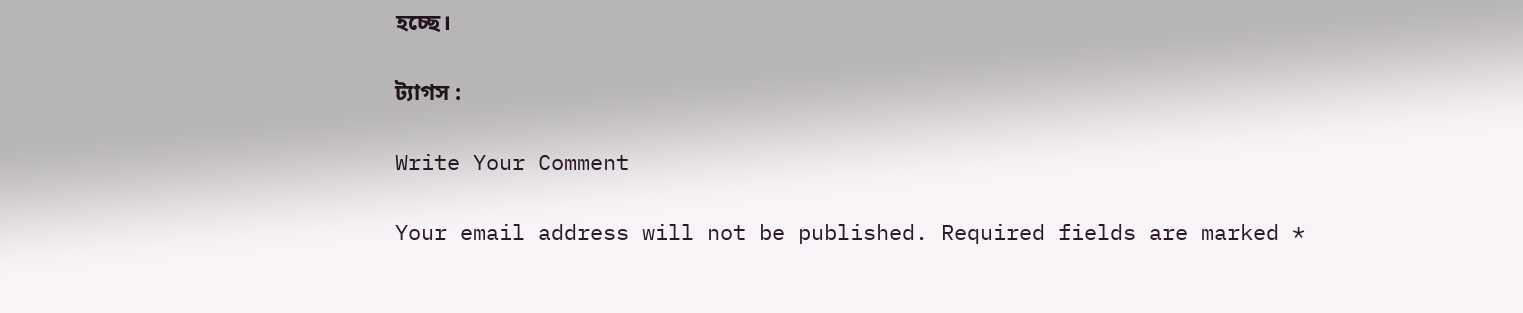হচ্ছে।

ট্যাগস :

Write Your Comment

Your email address will not be published. Required fields are marked *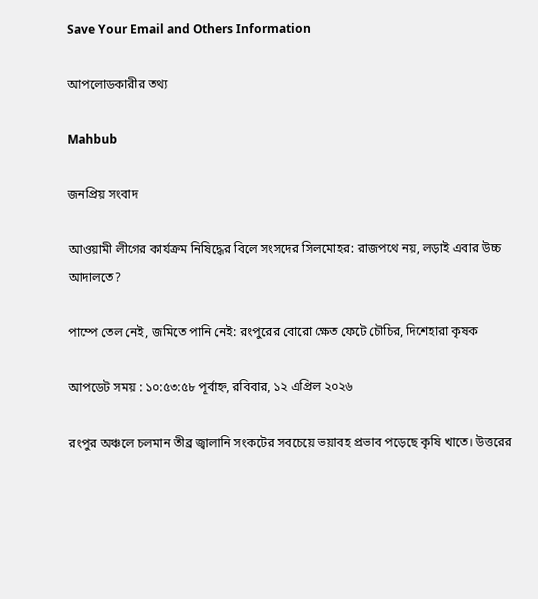Save Your Email and Others Information

আপলোডকারীর তথ্য

Mahbub

জনপ্রিয় সংবাদ

আওয়ামী লীগের কার্যক্রম নিষিদ্ধের বিলে সংসদের সিলমোহর: রাজপথে নয়, লড়াই এবার উচ্চ আদালতে?

পাম্পে তেল নেই, জমিতে পানি নেই: রংপুরের বোরো ক্ষেত ফেটে চৌচির, দিশেহারা কৃষক

আপডেট সময় : ১০:৫৩:৫৮ পূর্বাহ্ন, রবিবার, ১২ এপ্রিল ২০২৬

রংপুর অঞ্চলে চলমান তীব্র জ্বালানি সংকটের সবচেয়ে ভয়াবহ প্রভাব পড়েছে কৃষি খাতে। উত্তরের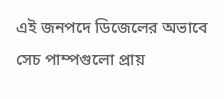এই জনপদে ডিজেলের অভাবে সেচ পাম্পগুলো প্রায়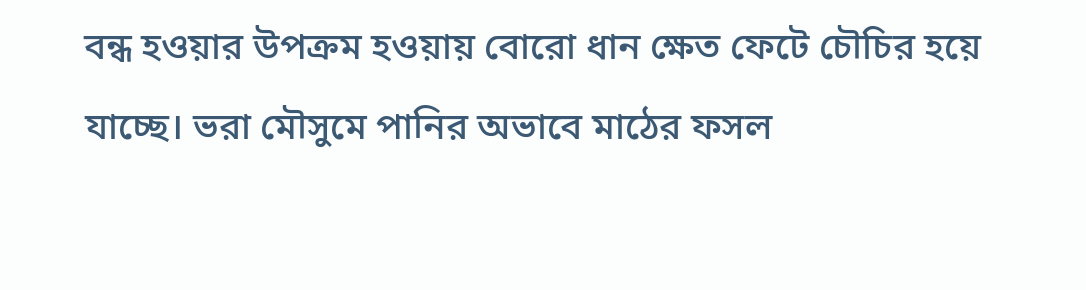বন্ধ হওয়ার উপক্রম হওয়ায় বোরো ধান ক্ষেত ফেটে চৌচির হয়ে যাচ্ছে। ভরা মৌসুমে পানির অভাবে মাঠের ফসল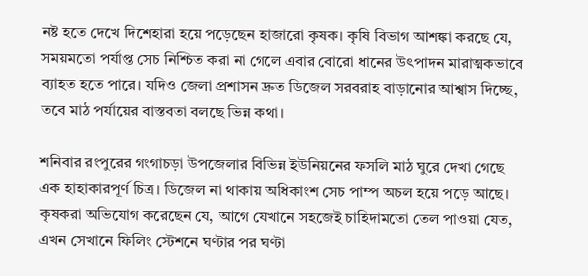নষ্ট হতে দেখে দিশেহারা হয়ে পড়েছেন হাজারো কৃষক। কৃষি বিভাগ আশঙ্কা করছে যে, সময়মতো পর্যাপ্ত সেচ নিশ্চিত করা না গেলে এবার বোরো ধানের উৎপাদন মারাত্মকভাবে ব্যাহত হতে পারে। যদিও জেলা প্রশাসন দ্রুত ডিজেল সরবরাহ বাড়ানোর আশ্বাস দিচ্ছে, তবে মাঠ পর্যায়ের বাস্তবতা বলছে ভিন্ন কথা।

শনিবার রংপুরের গংগাচড়া উপজেলার বিভিন্ন ইউনিয়নের ফসলি মাঠ ঘুরে দেখা গেছে এক হাহাকারপূর্ণ চিত্র। ডিজেল না থাকায় অধিকাংশ সেচ পাম্প অচল হয়ে পড়ে আছে। কৃষকরা অভিযোগ করেছেন যে, আগে যেখানে সহজেই চাহিদামতো তেল পাওয়া যেত, এখন সেখানে ফিলিং স্টেশনে ঘণ্টার পর ঘণ্টা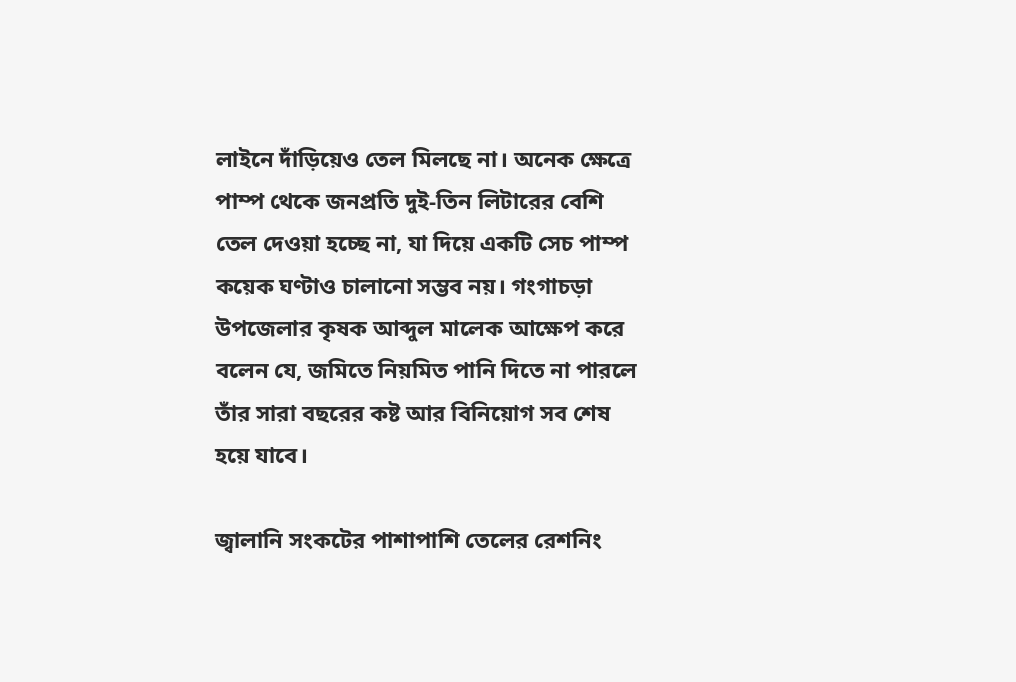লাইনে দাঁড়িয়েও তেল মিলছে না। অনেক ক্ষেত্রে পাম্প থেকে জনপ্রতি দুই-তিন লিটারের বেশি তেল দেওয়া হচ্ছে না, যা দিয়ে একটি সেচ পাম্প কয়েক ঘণ্টাও চালানো সম্ভব নয়। গংগাচড়া উপজেলার কৃষক আব্দুল মালেক আক্ষেপ করে বলেন যে, জমিতে নিয়মিত পানি দিতে না পারলে তাঁর সারা বছরের কষ্ট আর বিনিয়োগ সব শেষ হয়ে যাবে।

জ্বালানি সংকটের পাশাপাশি তেলের রেশনিং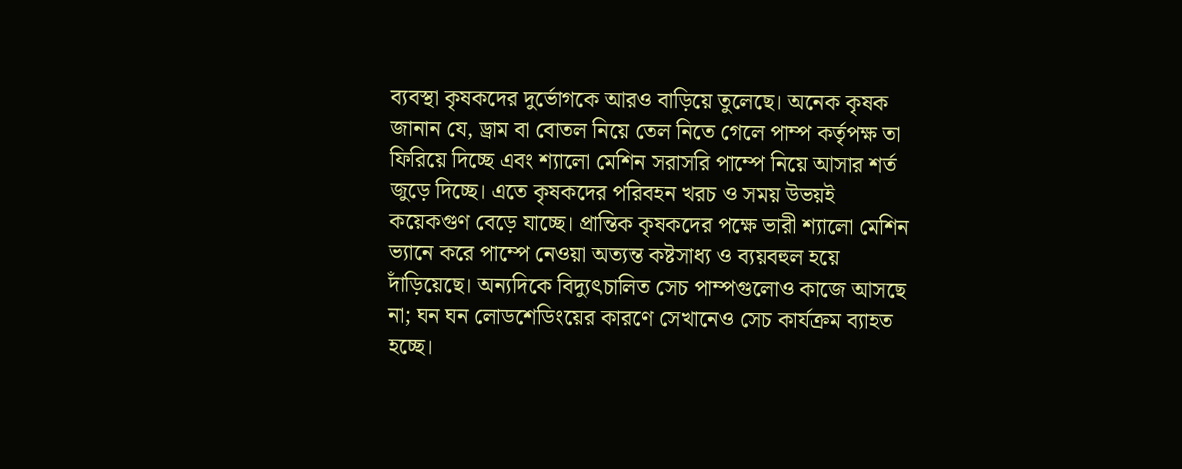ব্যবস্থা কৃষকদের দুর্ভোগকে আরও বাড়িয়ে তুলেছে। অনেক কৃষক জানান যে, ড্রাম বা বোতল নিয়ে তেল নিতে গেলে পাম্প কর্তৃপক্ষ তা ফিরিয়ে দিচ্ছে এবং শ্যালো মেশিন সরাসরি পাম্পে নিয়ে আসার শর্ত জুড়ে দিচ্ছে। এতে কৃষকদের পরিবহন খরচ ও সময় উভয়ই কয়েকগুণ বেড়ে যাচ্ছে। প্রান্তিক কৃষকদের পক্ষে ভারী শ্যালো মেশিন ভ্যানে করে পাম্পে নেওয়া অত্যন্ত কষ্টসাধ্য ও ব্যয়বহুল হয়ে দাঁড়িয়েছে। অন্যদিকে বিদ্যুৎচালিত সেচ পাম্পগুলোও কাজে আসছে না; ঘন ঘন লোডশেডিংয়ের কারণে সেখানেও সেচ কার্যক্রম ব্যাহত হচ্ছে।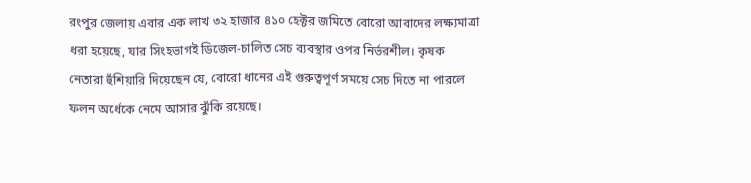রংপুর জেলায় এবার এক লাখ ৩২ হাজার ৪১০ হেক্টর জমিতে বোরো আবাদের লক্ষ্যমাত্রা ধরা হয়েছে, যার সিংহভাগই ডিজেল-চালিত সেচ ব্যবস্থার ওপর নির্ভরশীল। কৃষক নেতারা হুঁশিয়ারি দিয়েছেন যে, বোরো ধানের এই গুরুত্বপূর্ণ সময়ে সেচ দিতে না পারলে ফলন অর্ধেকে নেমে আসার ঝুঁকি রয়েছে।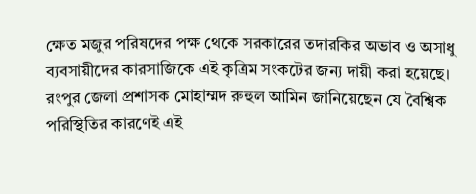ক্ষেত মজুর পরিষদের পক্ষ থেকে সরকারের তদারকির অভাব ও অসাধু ব্যবসায়ীদের কারসাজিকে এই কৃত্রিম সংকটের জন্য দায়ী করা হয়েছে। রংপুর জেলা প্রশাসক মোহাম্মদ রুহুল আমিন জানিয়েছেন যে বৈশ্বিক পরিস্থিতির কারণেই এই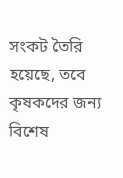সংকট তৈরি হয়েছে, তবে কৃষকদের জন্য বিশেষ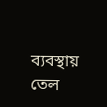ব্যবস্থায় তেল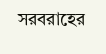সরবরাহের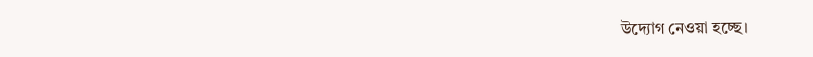উদ্যোগ নেওয়া হচ্ছে।